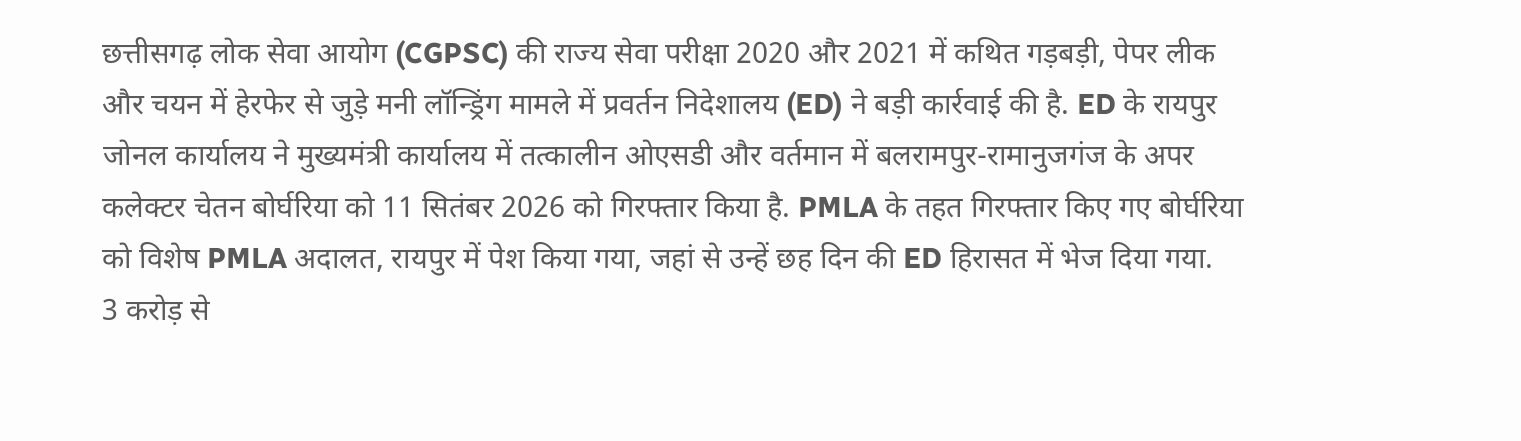छत्तीसगढ़ लोक सेवा आयोग (CGPSC) की राज्य सेवा परीक्षा 2020 और 2021 में कथित गड़बड़ी, पेपर लीक और चयन में हेरफेर से जुड़े मनी लॉन्ड्रिंग मामले में प्रवर्तन निदेशालय (ED) ने बड़ी कार्रवाई की है. ED के रायपुर जोनल कार्यालय ने मुख्यमंत्री कार्यालय में तत्कालीन ओएसडी और वर्तमान में बलरामपुर-रामानुजगंज के अपर कलेक्टर चेतन बोर्घरिया को 11 सितंबर 2026 को गिरफ्तार किया है. PMLA के तहत गिरफ्तार किए गए बोर्घरिया को विशेष PMLA अदालत, रायपुर में पेश किया गया, जहां से उन्हें छह दिन की ED हिरासत में भेज दिया गया.
3 करोड़ से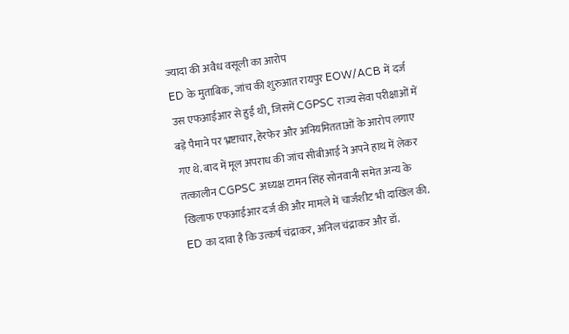ज्यादा की अवैध वसूली का आरोप
ED के मुताबिक, जांच की शुरुआत रायपुर EOW/ACB में दर्ज उस एफआईआर से हुई थी, जिसमें CGPSC राज्य सेवा परीक्षाओं में बड़े पैमाने पर भ्रष्टाचार, हेरफेर और अनियमितताओं के आरोप लगाए गए थे. बाद में मूल अपराध की जांच सीबीआई ने अपने हाथ में लेकर तत्कालीन CGPSC अध्यक्ष टामन सिंह सोनवानी समेत अन्य के खिलाफ एफआईआर दर्ज की और मामले में चार्जशीट भी दाखिल की.
ED का दावा है कि उत्कर्ष चंद्राकर, अनिल चंद्राकर और डॉ.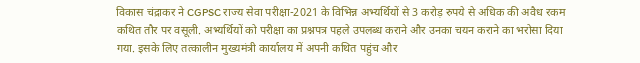विकास चंद्राकर ने CGPSC राज्य सेवा परीक्षा-2021 के विभिन्न अभ्यर्थियों से 3 करोड़ रुपये से अधिक की अवैध रकम कथित तौर पर वसूली. अभ्यर्थियों को परीक्षा का प्रश्नपत्र पहले उपलब्ध कराने और उनका चयन कराने का भरोसा दिया गया. इसके लिए तत्कालीन मुख्यमंत्री कार्यालय में अपनी कथित पहुंच और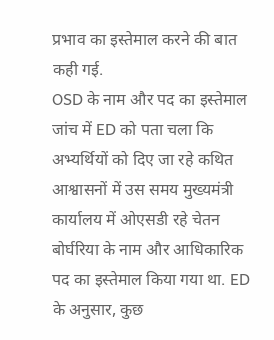प्रभाव का इस्तेमाल करने की बात कही गई.
OSD के नाम और पद का इस्तेमाल
जांच में ED को पता चला कि अभ्यर्थियों को दिए जा रहे कथित आश्वासनों में उस समय मुख्यमंत्री कार्यालय में ओएसडी रहे चेतन बोर्घरिया के नाम और आधिकारिक पद का इस्तेमाल किया गया था. ED के अनुसार, कुछ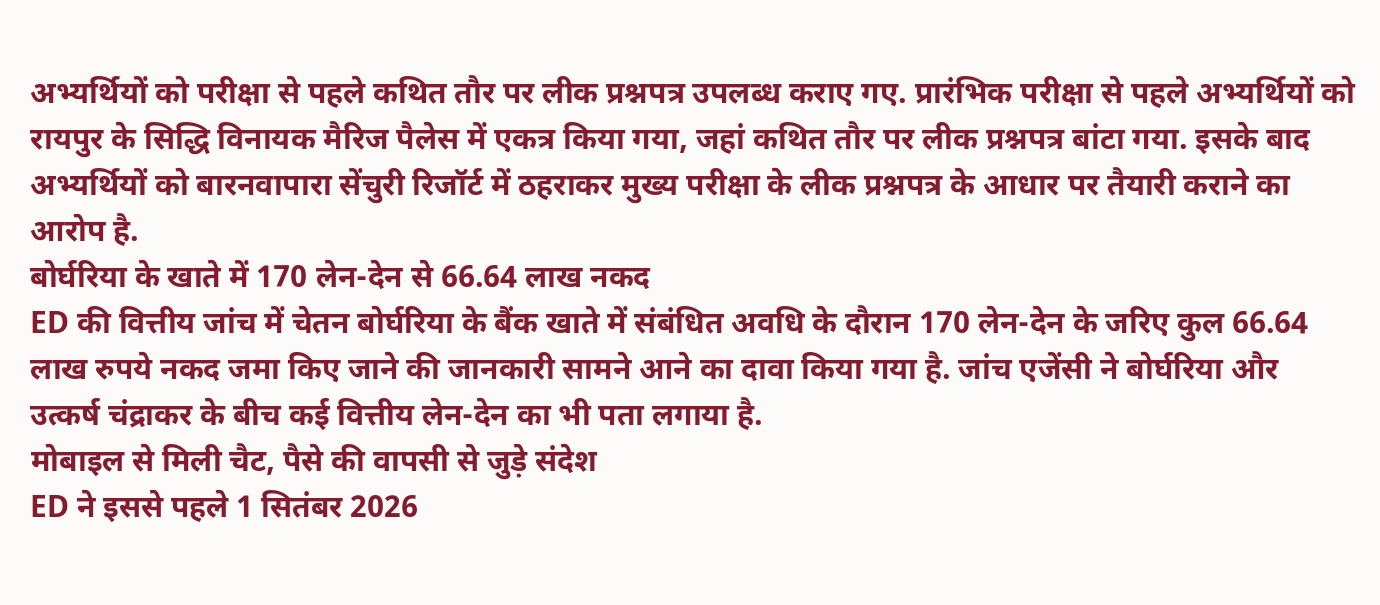अभ्यर्थियों को परीक्षा से पहले कथित तौर पर लीक प्रश्नपत्र उपलब्ध कराए गए. प्रारंभिक परीक्षा से पहले अभ्यर्थियों को रायपुर के सिद्धि विनायक मैरिज पैलेस में एकत्र किया गया, जहां कथित तौर पर लीक प्रश्नपत्र बांटा गया. इसके बाद अभ्यर्थियों को बारनवापारा सेंचुरी रिजॉर्ट में ठहराकर मुख्य परीक्षा के लीक प्रश्नपत्र के आधार पर तैयारी कराने का आरोप है.
बोर्घरिया के खाते में 170 लेन-देन से 66.64 लाख नकद
ED की वित्तीय जांच में चेतन बोर्घरिया के बैंक खाते में संबंधित अवधि के दौरान 170 लेन-देन के जरिए कुल 66.64 लाख रुपये नकद जमा किए जाने की जानकारी सामने आने का दावा किया गया है. जांच एजेंसी ने बोर्घरिया और उत्कर्ष चंद्राकर के बीच कई वित्तीय लेन-देन का भी पता लगाया है.
मोबाइल से मिली चैट, पैसे की वापसी से जुड़े संदेश
ED ने इससे पहले 1 सितंबर 2026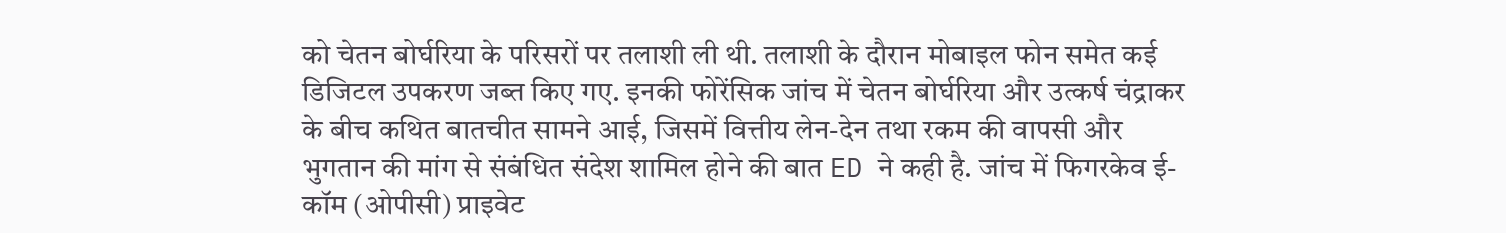को चेतन बोर्घरिया के परिसरों पर तलाशी ली थी. तलाशी के दौरान मोबाइल फोन समेत कई डिजिटल उपकरण जब्त किए गए. इनकी फोरेंसिक जांच में चेतन बोर्घरिया और उत्कर्ष चंद्राकर के बीच कथित बातचीत सामने आई, जिसमें वित्तीय लेन-देन तथा रकम की वापसी और भुगतान की मांग से संबंधित संदेश शामिल होने की बात ED ने कही है. जांच में फिगरकेव ई-कॉम (ओपीसी) प्राइवेट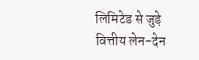लिमिटेड से जुड़े वित्तीय लेन-देन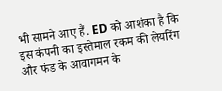भी सामने आए हैं. ED को आशंका है कि इस कंपनी का इस्तेमाल रकम की लेयरिंग और फंड के आवागमन के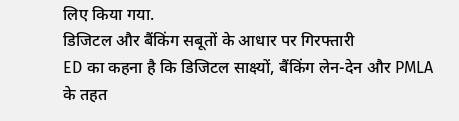लिए किया गया.
डिजिटल और बैंकिंग सबूतों के आधार पर गिरफ्तारी
ED का कहना है कि डिजिटल साक्ष्यों, बैंकिंग लेन-देन और PMLA के तहत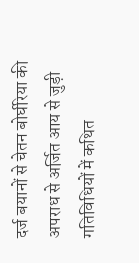दर्ज बयानों से चेतन बोर्घरिया की अपराध से अर्जित आय से जुड़ी गतिविधियों में कथित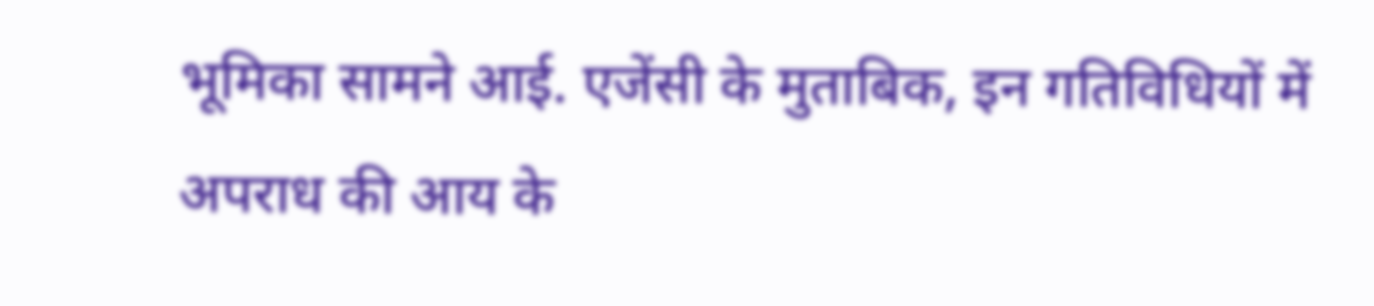भूमिका सामने आई. एजेंसी के मुताबिक, इन गतिविधियों में अपराध की आय के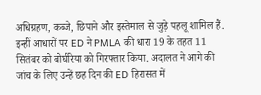अधिग्रहण, कब्जे, छिपाने और इस्तेमाल से जुड़े पहलू शामिल हैं. इन्हीं आधारों पर ED ने PMLA की धारा 19 के तहत 11 सितंबर को बोर्घरिया को गिरफ्तार किया. अदालत ने आगे की जांच के लिए उन्हें छह दिन की ED हिरासत में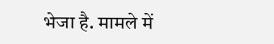भेजा है. मामले में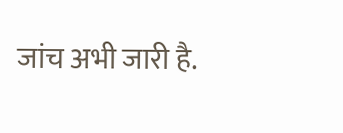जांच अभी जारी है.